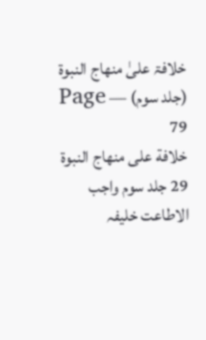خلافۃ علیٰ منھاج النبوۃ (جلد سوم) — Page 79
خلافة على منهاج النبوة 29 جلد سوم واجب الاطاعت خلیفہ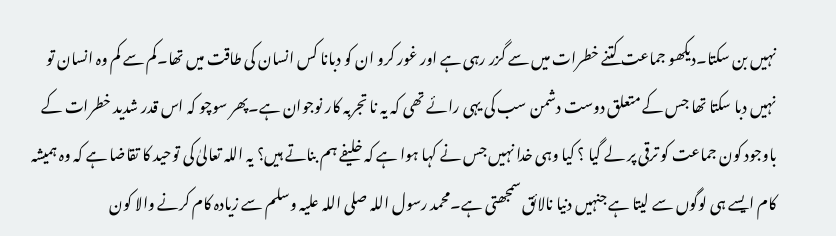نہیں بن سکتا۔دیکھو جماعت کتنے خطرات میں سے گزر رہی ہے اور غور کرو ان کو دبانا کس انسان کی طاقت میں تھا۔کم سے کم وہ انسان تو نہیں دبا سکتا تھا جس کے متعلق دوست دشمن سب کی یہی رائے تھی کہ یہ نا تجربہ کار نوجوان ہے۔پھر سوچو کہ اس قدر شدید خطرات کے باوجود کون جماعت کو ترقی پر لے گیا ؟ کیا وہی خدا نہیں جس نے کہا ہوا ہے کہ خلیفے ہم بناتے ہیں؟ یہ اللہ تعالیٰ کی توحید کا تقاضا ہے کہ وہ ہمیشہ کام ایسے ہی لوگوں سے لیتا ہے جنہیں دنیا نالائق سمجھتی ہے۔محمد رسول اللہ صلی اللہ علیہ وسلم سے زیادہ کام کرنے والا کون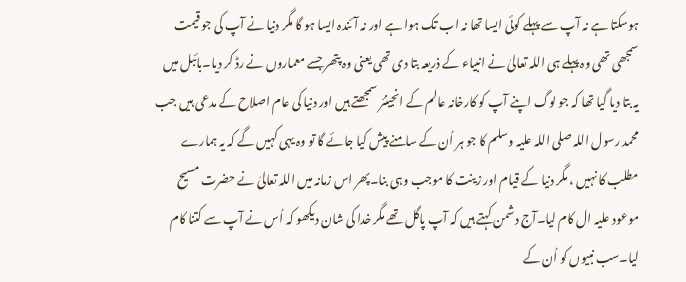ہوسکتا ہے نہ آپ سے پہلے کوئی ایسا تھا نہ اب تک ہوا ہے اور نہ آئندہ ایسا ہو گا مگر دنیا نے آپ کی جو قیمت سمجھی تھی وہ پہلے ہی اللہ تعالیٰ نے انبیاء کے ذریعہ بتا دی تھی یعنی وہ پتھر جسے معماروں نے رڈ کر دیا۔بائبل میں یہ بتا دیا گیا تھا کہ جو لوگ اپنے آپ کو کارخانہ عالم کے انجینئر سمجھتے ہیں اور دنیا کی عام اصلاح کے مدعی ہیں جب محمد رسول اللہ صلی اللہ علیہ وسلم کا جو ہر اُن کے سامنے پیش کیا جائے گا تو وہ یہی کہیں گے کہ یہ ہمارے مطلب کا نہیں ، مگر دنیا کے قیام اور زینت کا موجب وہی بنا۔پھر اس زمانہ میں اللہ تعالیٰ نے حضرت مسیح موعود علیہ ال کام لیا۔آج دشمن کہتے ہیں کہ آپ پاگل تھے مگر خدا کی شان دیکھو کہ اُس نے آپ سے کتنا کام لیا۔سب نبیوں کو اُن کے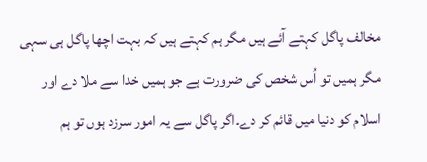مخالف پاگل کہتے آئے ہیں مگر ہم کہتے ہیں کہ بہت اچھا پاگل ہی سہی مگر ہمیں تو اُس شخص کی ضرورت ہے جو ہمیں خدا سے ملا دے اور اسلام کو دنیا میں قائم کر دے۔اگر پاگل سے یہ امور سرزد ہوں تو ہم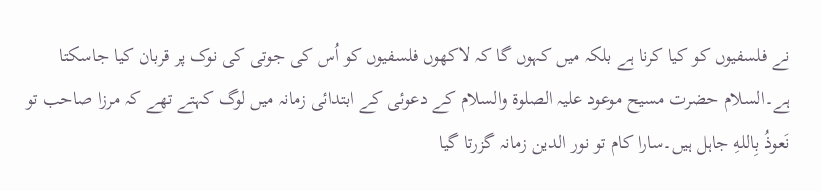نے فلسفیوں کو کیا کرنا ہے بلکہ میں کہوں گا کہ لاکھوں فلسفیوں کو اُس کی جوتی کی نوک پر قربان کیا جاسکتا ہے۔السلام حضرت مسیح موعود علیہ الصلوۃ والسلام کے دعوئی کے ابتدائی زمانہ میں لوگ کہتے تھے کہ مرزا صاحب تو نَعوذُ بِاللهِ جاہل ہیں۔سارا کام تو نور الدین زمانہ گزرتا گیا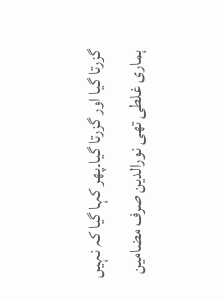گزرتا گیا اور گزرتا گیا۔پھر کہا گیا کہ نہیں ہماری غلطی تھی نورالدین صرف مضامین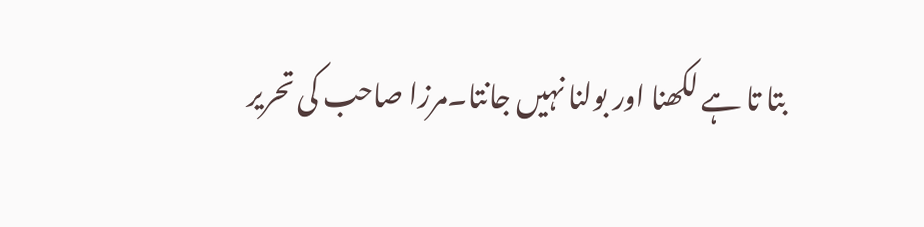بتا تا ہے لکھنا اور بولنا نہیں جانتا۔مرزا صاحب کی تحریر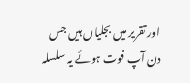اور تقریر میں بجلیاں ہیں جس دن آپ فوت ہوئے یہ سلسلہ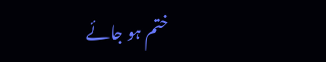ختم ہو جائے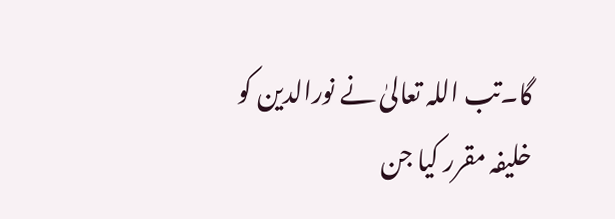گا۔تب اللہ تعالیٰ نے نورالدین کو خلیفہ مقرر کیا جن